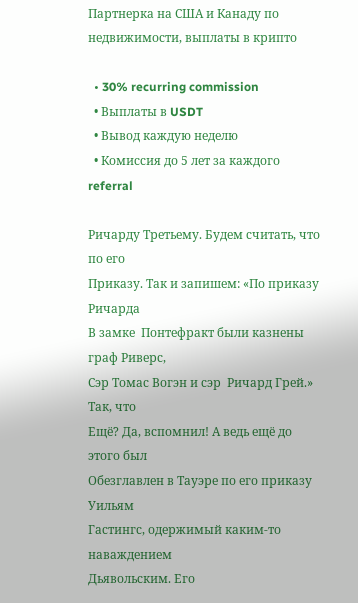Партнерка на США и Канаду по недвижимости, выплаты в крипто

  • 30% recurring commission
  • Выплаты в USDT
  • Вывод каждую неделю
  • Комиссия до 5 лет за каждого referral

Ричарду Третьему. Будем считать, что по его
Приказу. Так и запишем: «По приказу Ричарда
В замке  Понтефракт были казнены граф Риверс,
Сэр Томас Вогэн и сэр  Ричард Грей.» Так, что
Ещё? Да, вспомнил! А ведь ещё до этого был
Обезглавлен в Тауэре по его приказу Уильям
Гастингс, одержимый каким-то наваждением
Дьявольским. Его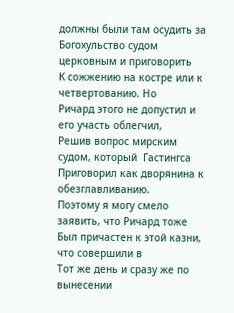должны были там осудить за
Богохульство судом церковным и приговорить
К сожжению на костре или к четвертованию. Но
Ричард этого не допустил и его участь облегчил,
Решив вопрос мирским судом, который  Гастингса
Приговорил как дворянина к обезглавливанию.
Поэтому я могу смело заявить, что Ричард тоже
Был причастен к этой казни, что совершили в
Тот же день и сразу же по вынесении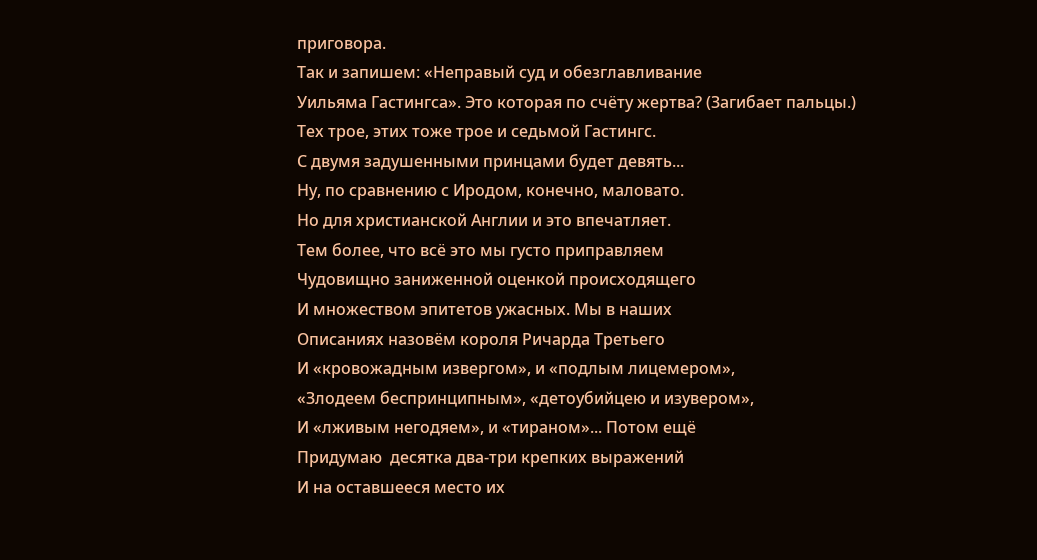приговора.
Так и запишем: «Неправый суд и обезглавливание
Уильяма Гастингса». Это которая по счёту жертва? (Загибает пальцы.)
Тех трое, этих тоже трое и седьмой Гастингс.
С двумя задушенными принцами будет девять...
Ну, по сравнению с Иродом, конечно, маловато.
Но для христианской Англии и это впечатляет.
Тем более, что всё это мы густо приправляем
Чудовищно заниженной оценкой происходящего
И множеством эпитетов ужасных. Мы в наших
Описаниях назовём короля Ричарда Третьего
И «кровожадным извергом», и «подлым лицемером»,
«Злодеем беспринципным», «детоубийцею и изувером»,
И «лживым негодяем», и «тираном»... Потом ещё
Придумаю  десятка два-три крепких выражений
И на оставшееся место их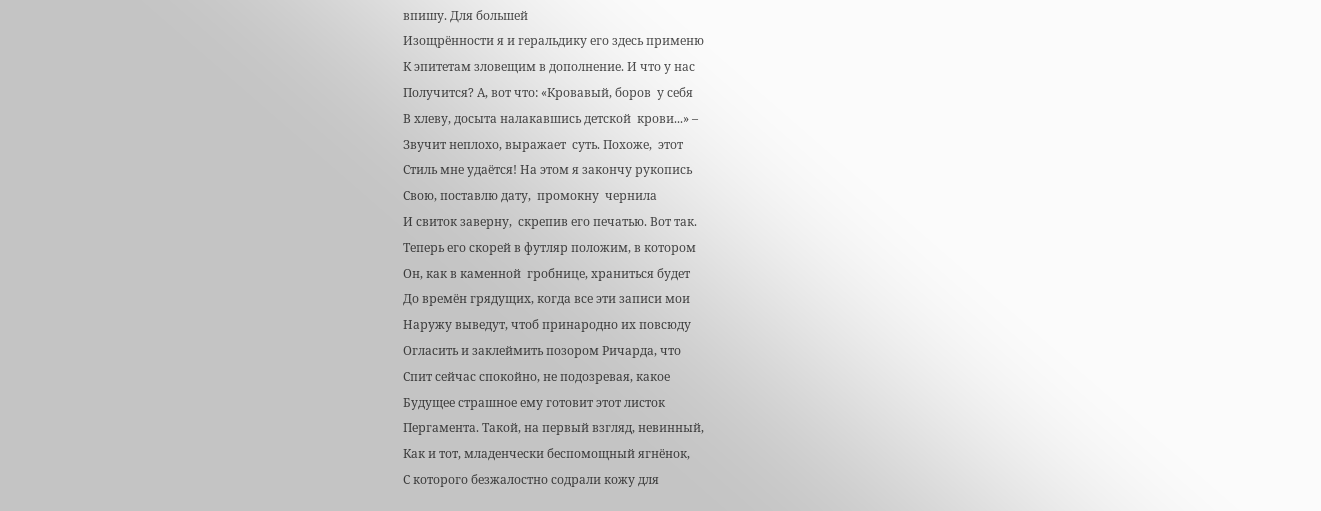впишу. Для большей
Изощрённости я и геральдику его здесь применю
К эпитетам зловещим в дополнение. И что у нас
Получится? А, вот что: «Кровавый, боров  у себя
В хлеву, досыта налакавшись детской  крови...» –
Звучит неплохо, выражает  суть. Похоже,  этот
Стиль мне удаётся! На этом я закончу рукопись
Свою, поставлю дату,  промокну  чернила
И свиток заверну,  скрепив его печатью. Вот так.
Теперь его скорей в футляр положим, в котором
Он, как в каменной  гробнице, храниться будет
До времён грядущих, когда все эти записи мои
Наружу выведут, чтоб принародно их повсюду
Огласить и заклеймить позором Ричарда, что
Спит сейчас спокойно, не подозревая, какое
Будущее страшное ему готовит этот листок
Пергамента. Такой, на первый взгляд, невинный,
Как и тот, младенчески беспомощный ягнёнок,
С которого безжалостно содрали кожу для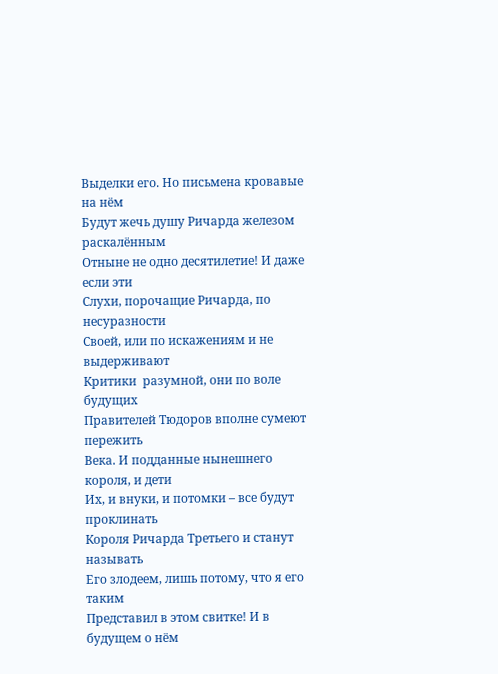Выделки его. Но письмена кровавые на нём
Будут жечь душу Ричарда железом раскалённым
Отныне не одно десятилетие! И даже если эти
Слухи, порочащие Ричарда, по несуразности
Своей, или по искажениям и не выдерживают
Критики  разумной, они по воле будущих
Правителей Тюдоров вполне сумеют пережить
Века. И подданные нынешнего короля, и дети
Их, и внуки, и потомки – все будут проклинать
Короля Ричарда Третьего и станут называть
Его злодеем, лишь потому, что я его таким
Представил в этом свитке! И в будущем о нём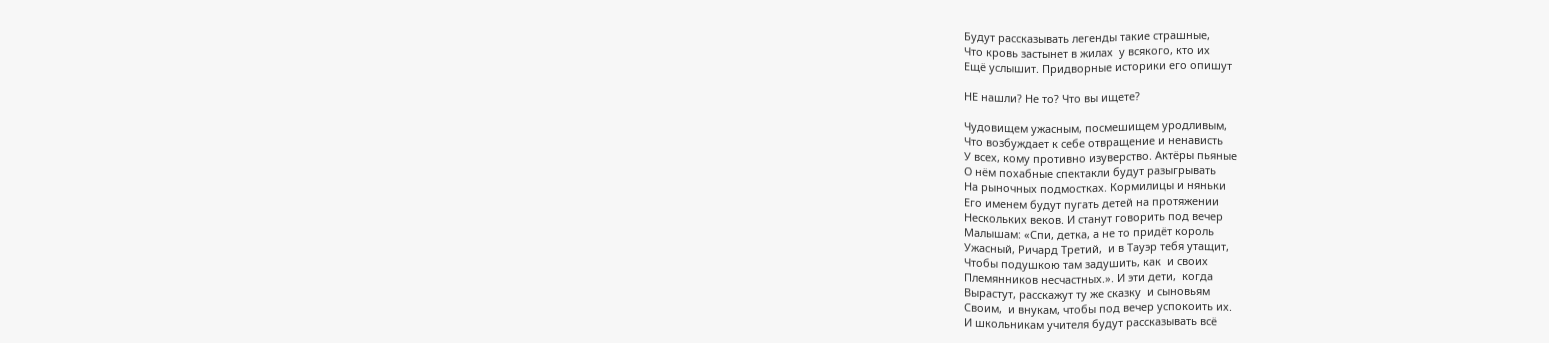Будут рассказывать легенды такие страшные,
Что кровь застынет в жилах  у всякого, кто их
Ещё услышит. Придворные историки его опишут

НЕ нашли? Не то? Что вы ищете?

Чудовищем ужасным, посмешищем уродливым,
Что возбуждает к себе отвращение и ненависть
У всех, кому противно изуверство. Актёры пьяные
О нём похабные спектакли будут разыгрывать
На рыночных подмостках. Кормилицы и няньки
Его именем будут пугать детей на протяжении
Нескольких веков. И станут говорить под вечер
Малышам: «Спи, детка, а не то придёт король
Ужасный, Ричард Третий,  и в Тауэр тебя утащит,
Чтобы подушкою там задушить, как  и своих
Племянников несчастных.». И эти дети,  когда
Вырастут, расскажут ту же сказку  и сыновьям
Своим,  и внукам, чтобы под вечер успокоить их.
И школьникам учителя будут рассказывать всё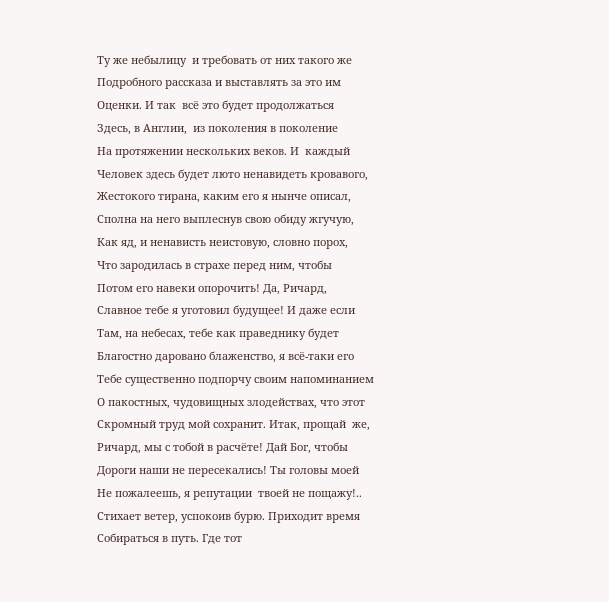Ту же небылицу  и требовать от них такого же
Подробного рассказа и выставлять за это им
Оценки. И так  всё это будет продолжаться
Здесь, в Англии,  из поколения в поколение
На протяжении нескольких веков. И  каждый
Человек здесь будет люто ненавидеть кровавого,
Жестокого тирана, каким его я нынче описал,
Сполна на него выплеснув свою обиду жгучую,
Как яд, и ненависть неистовую, словно порох,
Что зародилась в страхе перед ним, чтобы
Потом его навеки опорочить! Да, Ричард,
Славное тебе я уготовил будущее! И даже если
Там, на небесах, тебе как праведнику будет
Благостно даровано блаженство, я всё-таки его
Тебе существенно подпорчу своим напоминанием
О пакостных, чудовищных злодействах, что этот
Скромный труд мой сохранит. Итак, прощай  же,
Ричард, мы с тобой в расчёте! Дай Бог, чтобы
Дороги наши не пересекались! Ты головы моей
Не пожалеешь, я репутации  твоей не пощажу!..
Стихает ветер, успокоив бурю. Приходит время
Собираться в путь. Где тот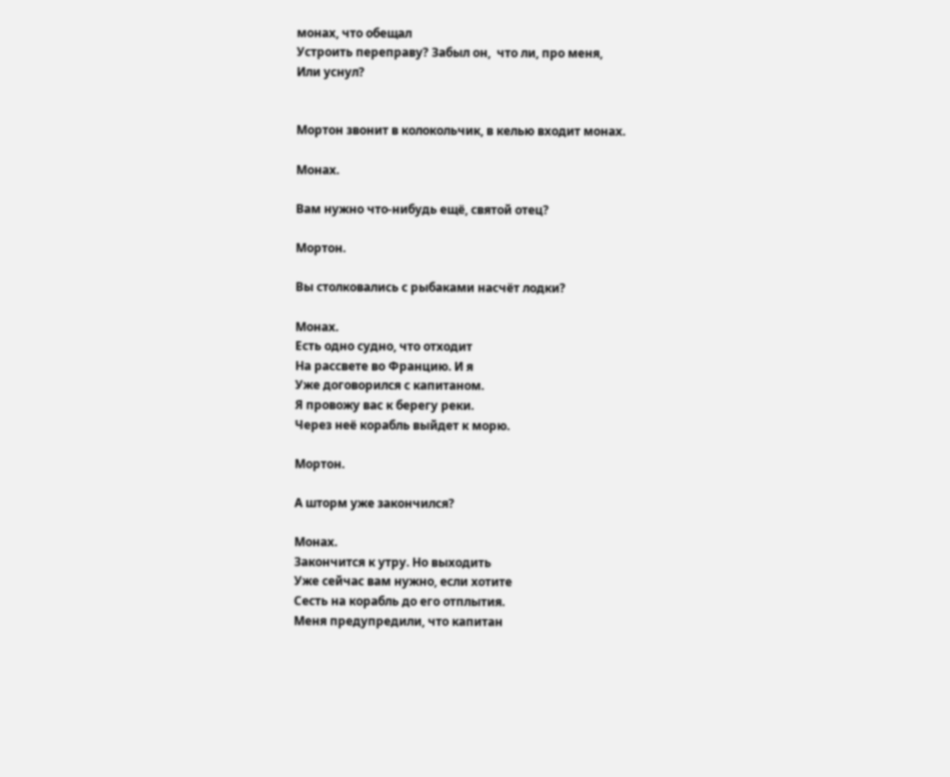монах, что обещал
Устроить переправу? Забыл он,  что ли, про меня,
Или уснул?


Мортон звонит в колокольчик, в келью входит монах.

Монах.

Вам нужно что-нибудь ещё, святой отец?

Мортон.

Вы столковались с рыбаками насчёт лодки?

Монах.
Есть одно судно, что отходит
На рассвете во Францию. И я
Уже договорился с капитаном.
Я провожу вас к берегу реки.
Через неё корабль выйдет к морю.

Мортон.

А шторм уже закончился?

Монах.
Закончится к утру. Но выходить
Уже сейчас вам нужно, если хотите
Сесть на корабль до его отплытия.
Меня предупредили, что капитан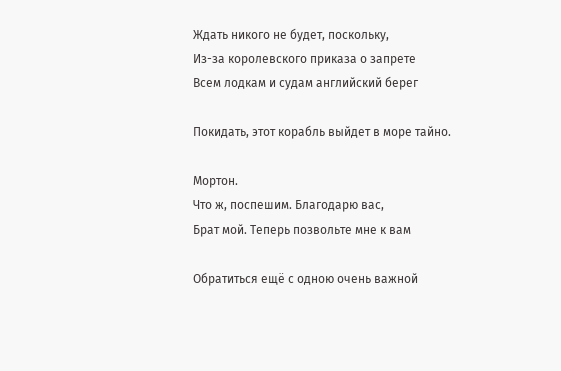Ждать никого не будет, поскольку,
Из-за королевского приказа о запрете
Всем лодкам и судам английский берег

Покидать, этот корабль выйдет в море тайно.

Мортон.
Что ж, поспешим. Благодарю вас,
Брат мой. Теперь позвольте мне к вам

Обратиться ещё с одною очень важной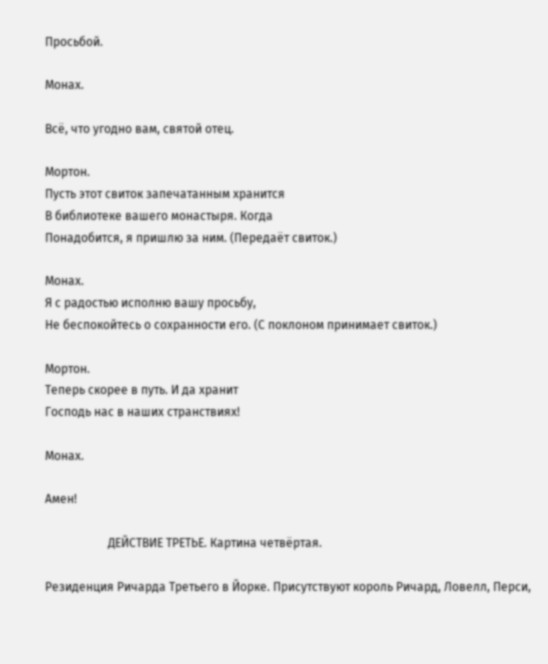Просьбой.

Монах.

Всё, что угодно вам, святой отец.

Мортон.
Пусть этот свиток запечатанным хранится
В библиотеке вашего монастыря. Когда
Понадобится, я пришлю за ним. (Передаёт свиток.)

Монах.
Я с радостью исполню вашу просьбу,
Не беспокойтесь о сохранности его. (С поклоном принимает свиток.)

Мортон.
Теперь скорее в путь. И да хранит
Господь нас в наших странствиях!

Монах.

Амен!

                     ДЕЙСТВИЕ ТРЕТЬЕ. Картина четвёртая.

Резиденция Ричарда Третьего в Йорке. Присутствуют король Ричард, Ловелл, Перси,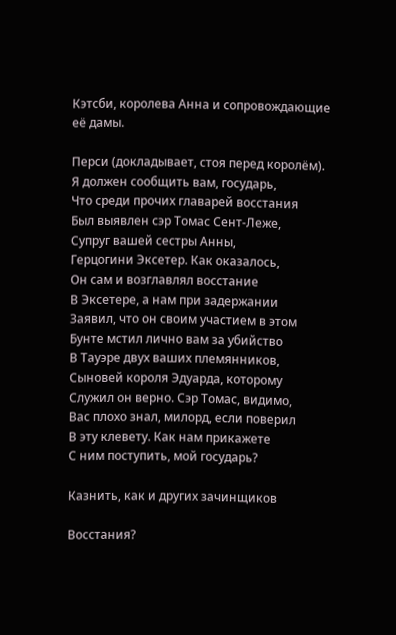Кэтсби, королева Анна и сопровождающие её дамы.

Перси (докладывает, стоя перед королём).
Я должен сообщить вам, государь,
Что среди прочих главарей восстания
Был выявлен сэр Томас Сент-Леже,
Супруг вашей сестры Анны,
Герцогини Эксетер. Как оказалось,
Он сам и возглавлял восстание
В Эксетере, а нам при задержании
Заявил, что он своим участием в этом
Бунте мстил лично вам за убийство
В Тауэре двух ваших племянников,
Сыновей короля Эдуарда, которому
Служил он верно. Сэр Томас, видимо,
Вас плохо знал, милорд, если поверил
В эту клевету. Как нам прикажете
С ним поступить, мой государь?

Казнить, как и других зачинщиков

Восстания?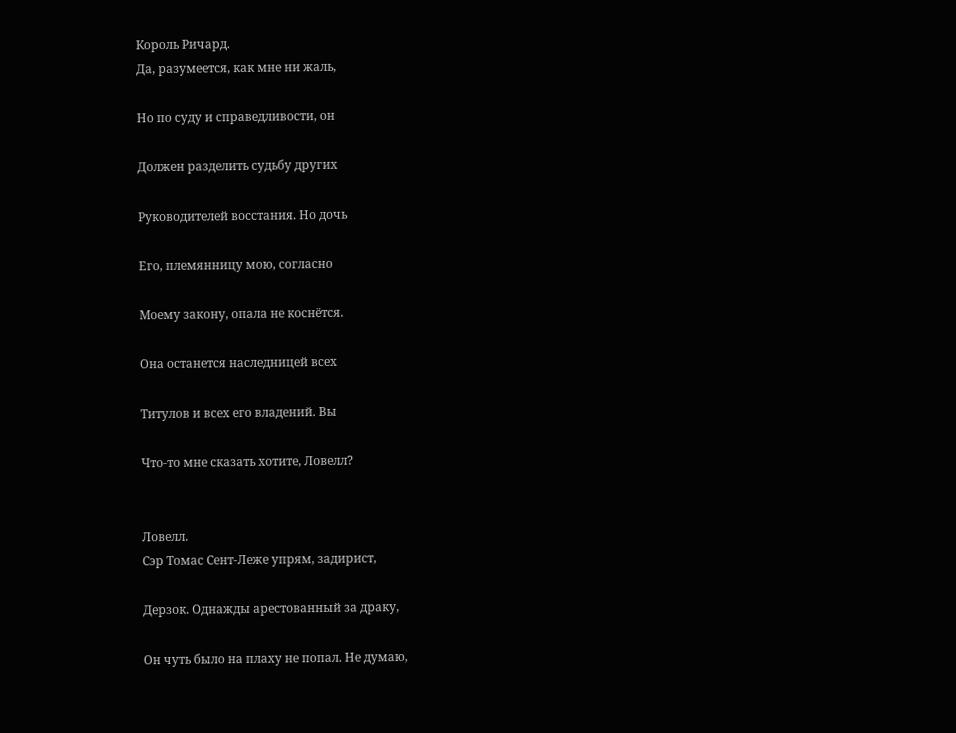Король Ричард.
Да, разумеется, как мне ни жаль,

Но по суду и справедливости, он

Должен разделить судьбу других

Руководителей восстания. Но дочь

Его, племянницу мою, согласно

Моему закону, опала не коснётся.

Она останется наследницей всех

Титулов и всех его владений. Вы

Что-то мне сказать хотите, Ловелл?


Ловелл.
Сэр Томас Сент-Леже упрям, задирист,

Дерзок. Однажды арестованный за драку,

Он чуть было на плаху не попал. Не думаю,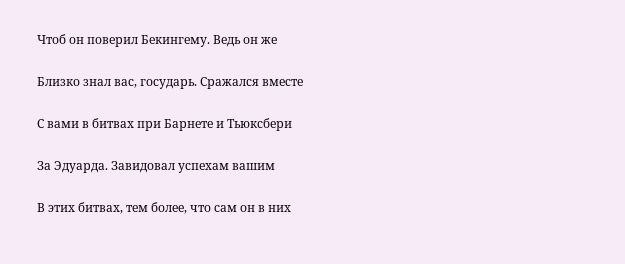Чтоб он поверил Бекингему. Ведь он же

Близко знал вас, государь. Сражался вместе

С вами в битвах при Барнете и Тьюксбери

За Эдуарда. Завидовал успехам вашим

В этих битвах, тем более, что сам он в них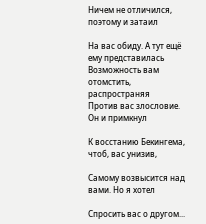Ничем не отличился, поэтому и затаил

На вас обиду. А тут ещё ему представилась
Возможность вам отомстить, распространяя
Против вас злословие. Он и примкнул

К восстанию Бекингема, чтоб, вас унизив,

Самому возвысится над вами. Но я хотел

Спросить вас о другом...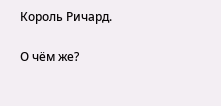Король Ричард.

О чём же?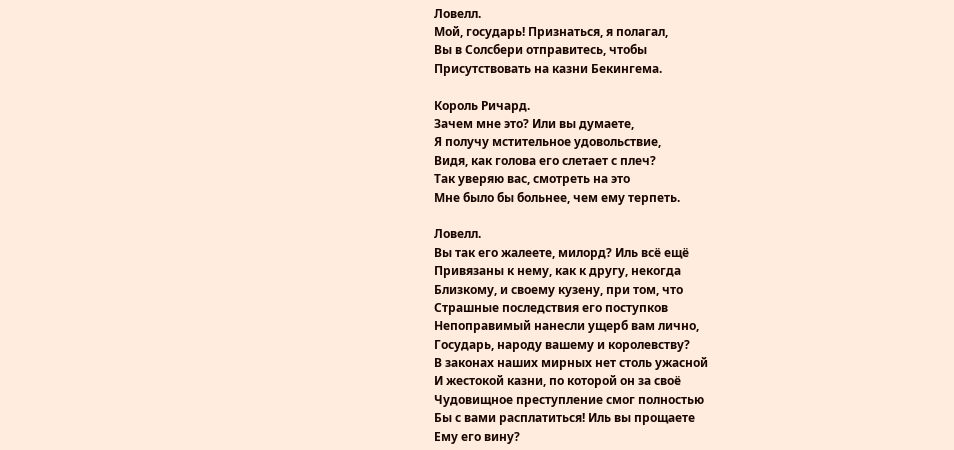Ловелл.
Мой, государь! Признаться, я полагал,
Вы в Солсбери отправитесь, чтобы
Присутствовать на казни Бекингема.

Король Ричард.
Зачем мне это? Или вы думаете,
Я получу мстительное удовольствие,
Видя, как голова его слетает с плеч?
Так уверяю вас, смотреть на это
Мне было бы больнее, чем ему терпеть.

Ловелл.
Вы так его жалеете, милорд? Иль всё ещё
Привязаны к нему, как к другу, некогда
Близкому, и своему кузену, при том, что
Страшные последствия его поступков
Непоправимый нанесли ущерб вам лично,
Государь, народу вашему и королевству?
В законах наших мирных нет столь ужасной
И жестокой казни, по которой он за своё
Чудовищное преступление смог полностью
Бы с вами расплатиться! Иль вы прощаете
Ему его вину?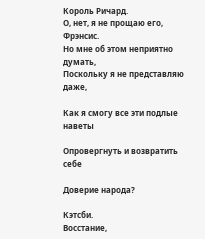Король Ричард.
О, нет, я не прощаю его, Фрэнсис.
Но мне об этом неприятно думать,
Поскольку я не представляю даже,

Как я смогу все эти подлые наветы

Опровергнуть и возвратить себе

Доверие народа?

Кэтсби.
Восстание,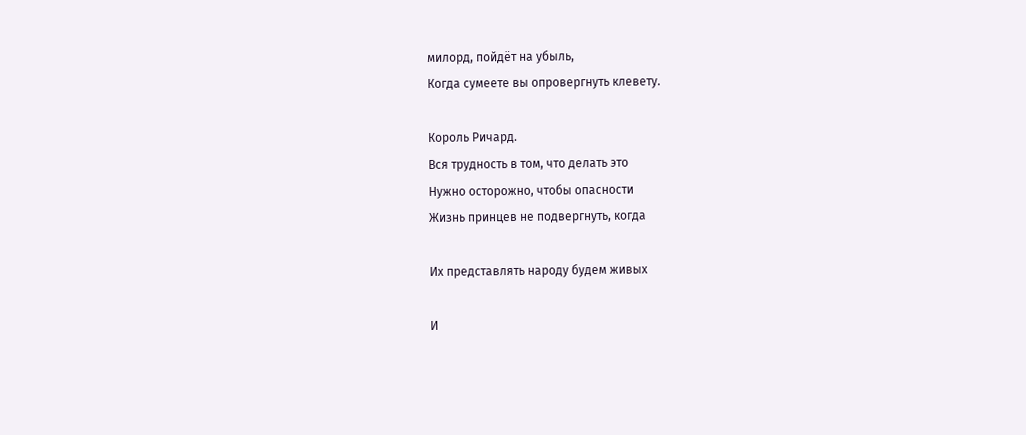милорд, пойдёт на убыль,
Когда сумеете вы опровергнуть клевету.

Король Ричард.
Вся трудность в том, что делать это
Нужно осторожно, чтобы опасности
Жизнь принцев не подвергнуть, когда

Их представлять народу будем живых

И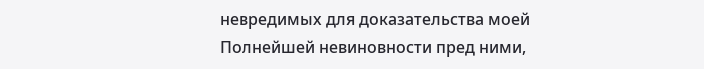невредимых для доказательства моей
Полнейшей невиновности пред ними,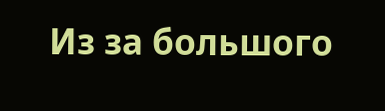Из за большого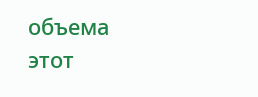объема этот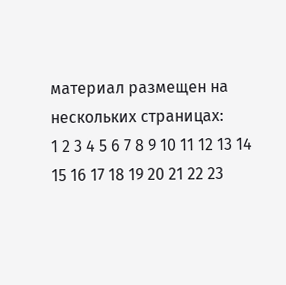материал размещен на нескольких страницах:
1 2 3 4 5 6 7 8 9 10 11 12 13 14 15 16 17 18 19 20 21 22 23